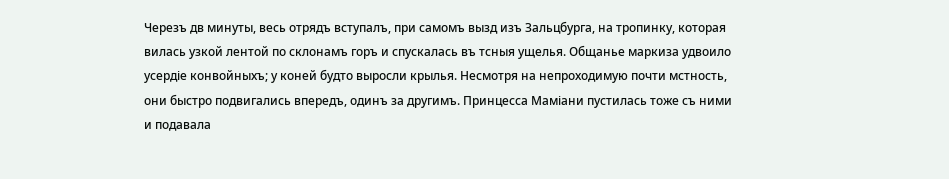Черезъ дв минуты, весь отрядъ вступалъ, при самомъ вызд изъ Зальцбурга, на тропинку, которая вилась узкой лентой по склонамъ горъ и спускалась въ тсныя ущелья. Общанье маркиза удвоило усердіе конвойныхъ; у коней будто выросли крылья. Несмотря на непроходимую почти мстность, они быстро подвигались впередъ, одинъ за другимъ. Принцесса Маміани пустилась тоже съ ними и подавала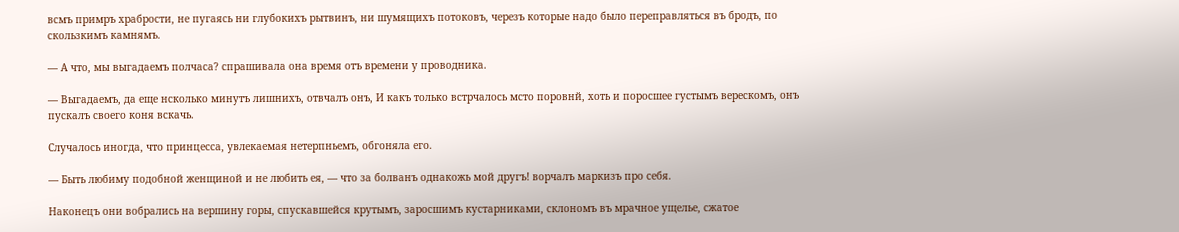всмъ примръ храбрости, не пугаясь ни глубокихъ рытвинъ, ни шумящихъ потоковъ, черезъ которые надо было переправляться въ бродъ, по скользкимъ камнямъ.

— А что, мы выгадаемъ полчаса? спрашивала она время отъ времени у проводника.

— Выгадаемъ, да еще нсколько минутъ лишнихъ, отвчалъ онъ, И какъ только встрчалось мсто поровнй, хоть и поросшее густымъ верескомъ, онъ пускалъ своего коня вскачь.

Случалось иногда, что принцесса, увлекаемая нетерпньемъ, обгоняла его.

— Быть любиму подобной женщиной и не любить ея, — что за болванъ однакожь мой другъ! ворчалъ маркизъ про себя.

Наконецъ они вобрались на вершину горы, спускавшейся крутымъ, заросшимъ кустарниками, склономъ въ мрачное ущелье, сжатое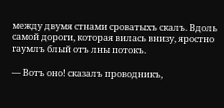между двумя стнами сроватыхъ скалъ. Вдоль самой дороги, которая вилась внизу, яростно гаумлъ блый отъ лны потокъ.

— Вотъ оно! сказалъ проводникъ,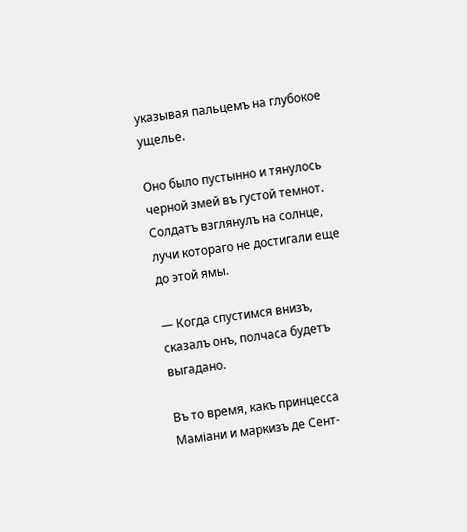указывая пальцемъ на глубокое ущелье.

Оно было пустынно и тянулось черной змей въ густой темнот. Солдатъ взглянулъ на солнце, лучи котораго не достигали еще до этой ямы.

— Когда спустимся внизъ, сказалъ онъ, полчаса будетъ выгадано.

Въ то время, какъ принцесса Маміани и маркизъ де Сент-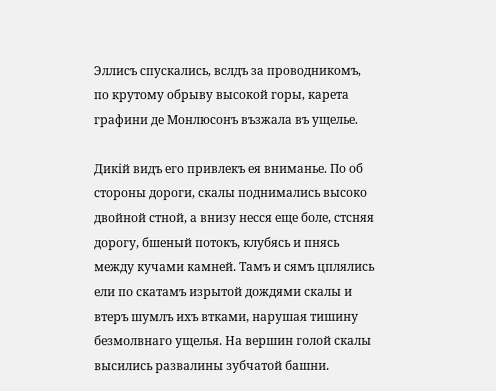Эллисъ спускались, вслдъ за проводникомъ, по крутому обрыву высокой горы, карета графини де Монлюсонъ възжала въ ущелье.

Дикій видъ его привлекъ ея вниманье. По об стороны дороги, скалы поднимались высоко двойной стной, а внизу несся еще боле, стсняя дорогу, бшеный потокъ, клубясь и пнясь между кучами камней. Тамъ и сямъ цплялись ели по скатамъ изрытой дождями скалы и втеръ шумлъ ихъ втками, нарушая тишину безмолвнаго ущелья. На вершин голой скалы высились развалины зубчатой башни.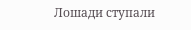Лошади ступали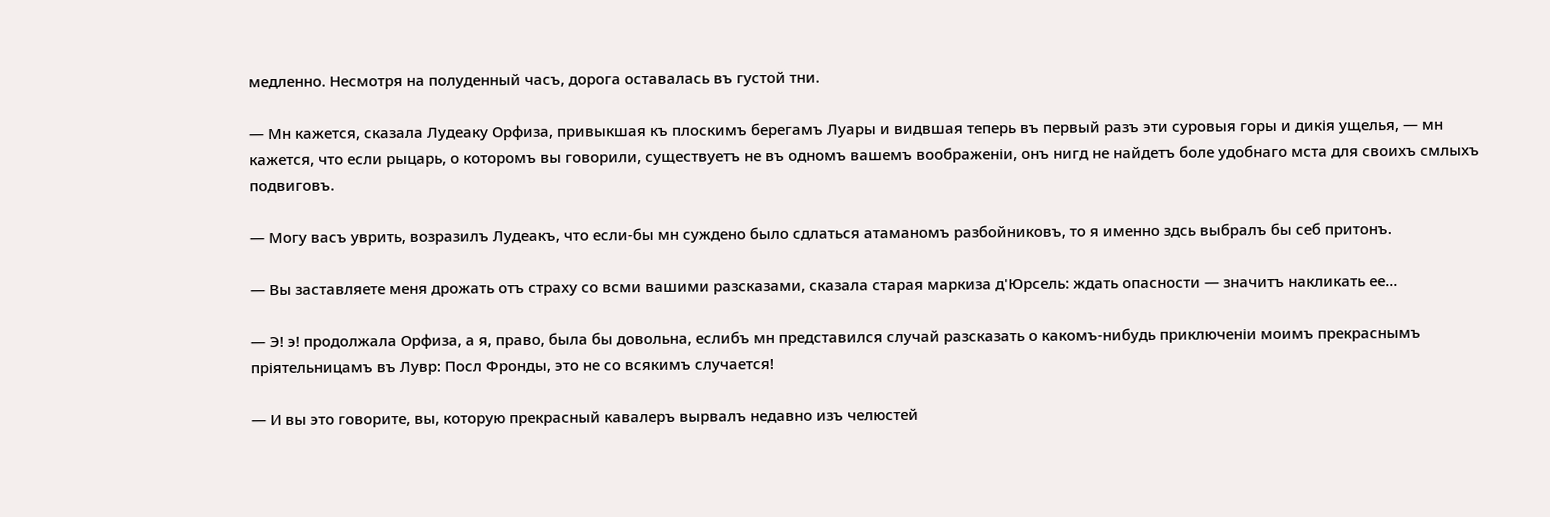медленно. Несмотря на полуденный часъ, дорога оставалась въ густой тни.

— Мн кажется, сказала Лудеаку Орфиза, привыкшая къ плоскимъ берегамъ Луары и видвшая теперь въ первый разъ эти суровыя горы и дикія ущелья, — мн кажется, что если рыцарь, о которомъ вы говорили, существуетъ не въ одномъ вашемъ воображеніи, онъ нигд не найдетъ боле удобнаго мста для своихъ смлыхъ подвиговъ.

— Могу васъ уврить, возразилъ Лудеакъ, что если-бы мн суждено было сдлаться атаманомъ разбойниковъ, то я именно здсь выбралъ бы себ притонъ.

— Вы заставляете меня дрожать отъ страху со всми вашими разсказами, сказала старая маркиза д'Юрсель: ждать опасности — значитъ накликать ее…

— Э! э! продолжала Орфиза, а я, право, была бы довольна, еслибъ мн представился случай разсказать о какомъ-нибудь приключеніи моимъ прекраснымъ пріятельницамъ въ Лувр: Посл Фронды, это не со всякимъ случается!

— И вы это говорите, вы, которую прекрасный кавалеръ вырвалъ недавно изъ челюстей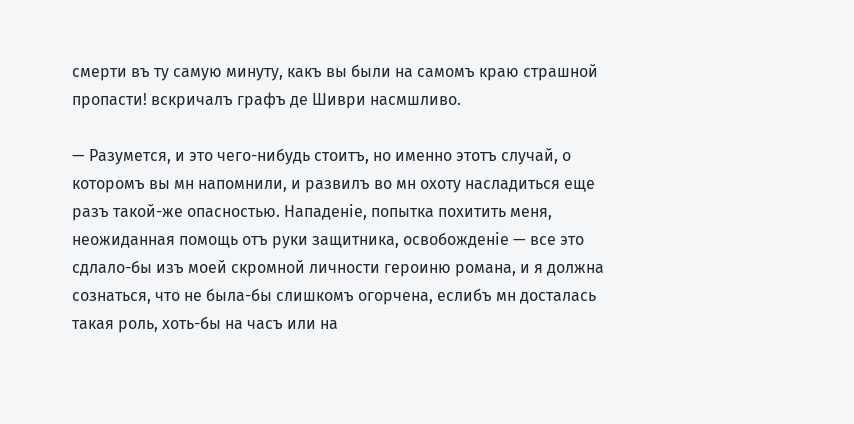смерти въ ту самую минуту, какъ вы были на самомъ краю страшной пропасти! вскричалъ графъ де Шиври насмшливо.

— Разумется, и это чего-нибудь стоитъ, но именно этотъ случай, о которомъ вы мн напомнили, и развилъ во мн охоту насладиться еще разъ такой-же опасностью. Нападеніе, попытка похитить меня, неожиданная помощь отъ руки защитника, освобожденіе — все это сдлало-бы изъ моей скромной личности героиню романа, и я должна сознаться, что не была-бы слишкомъ огорчена, еслибъ мн досталась такая роль, хоть-бы на часъ или на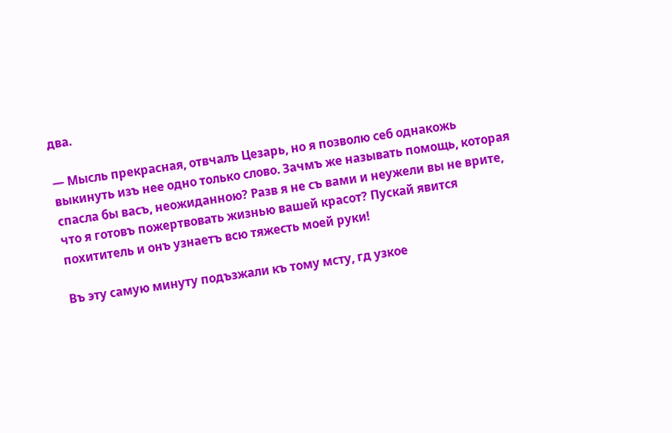два.

— Мысль прекрасная, отвчалъ Цезарь, но я позволю себ однакожь выкинуть изъ нее одно только слово. Зачмъ же называть помощь, которая спасла бы васъ, неожиданною? Разв я не съ вами и неужели вы не врите, что я готовъ пожертвовать жизнью вашей красот? Пускай явится похититель и онъ узнаетъ всю тяжесть моей руки!

Въ эту самую минуту подъзжали къ тому мсту, гд узкое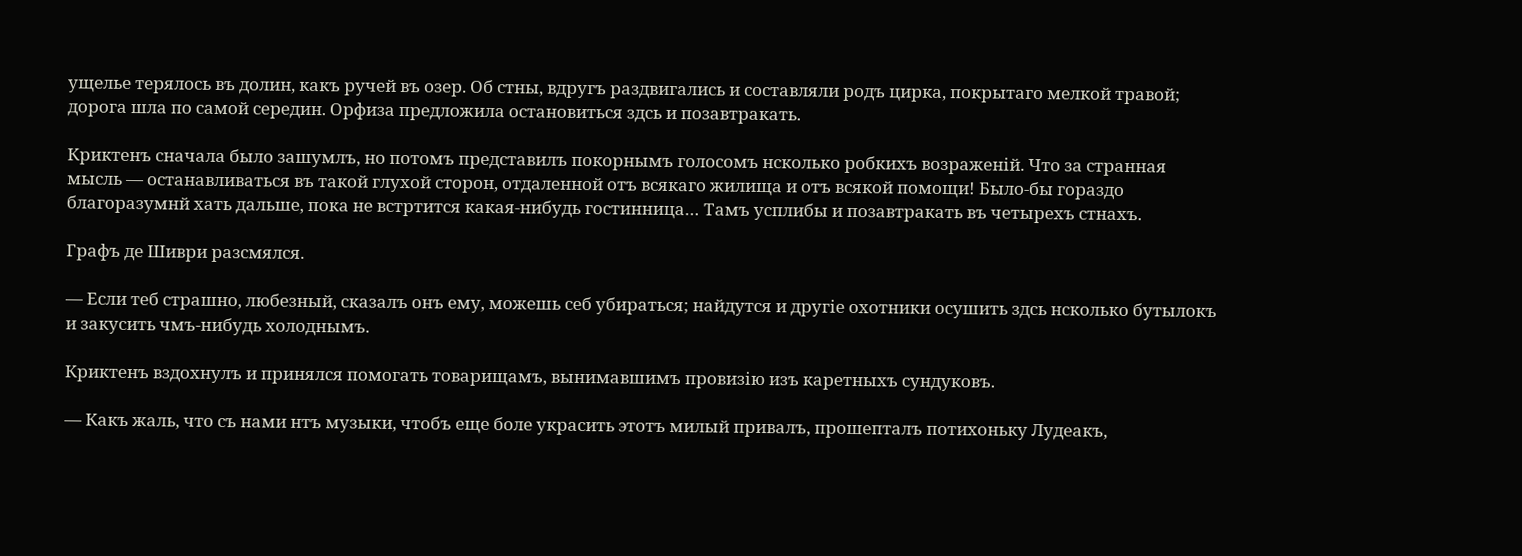ущелье терялось въ долин, какъ ручей въ озер. Об стны, вдругъ раздвигались и составляли родъ цирка, покрытаго мелкой травой; дорога шла по самой середин. Орфиза предложила остановиться здсь и позавтракать.

Криктенъ сначала было зашумлъ, но потомъ представилъ покорнымъ голосомъ нсколько робкихъ возраженій. Что за странная мысль — останавливаться въ такой глухой сторон, отдаленной отъ всякаго жилища и отъ всякой помощи! Было-бы гораздо благоразумнй хать дальше, пока не встртится какая-нибудь гостинница… Тамъ усплибы и позавтракать въ четырехъ стнахъ.

Графъ де Шиври разсмялся.

— Если теб страшно, любезный, сказалъ онъ ему, можешь себ убираться; найдутся и другіе охотники осушить здсь нсколько бутылокъ и закусить чмъ-нибудь холоднымъ.

Криктенъ вздохнулъ и принялся помогать товарищамъ, вынимавшимъ провизію изъ каретныхъ сундуковъ.

— Какъ жаль, что съ нами нтъ музыки, чтобъ еще боле украсить этотъ милый привалъ, прошепталъ потихоньку Лудеакъ,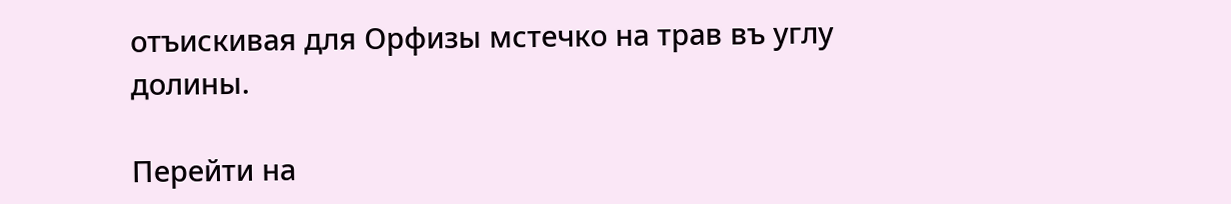отъискивая для Орфизы мстечко на трав въ углу долины.

Перейти на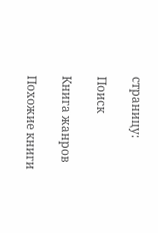страницу:

Поиск

Книга жанров

Похожие книги